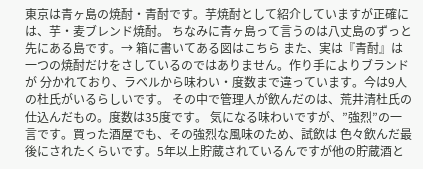東京は青ヶ島の焼酎・青酎です。芋焼酎として紹介していますが正確には、芋・麦ブレンド焼酎。 ちなみに青ヶ島って言うのは八丈島のずっと先にある島です。→ 箱に書いてある図はこちら また、実は『青酎』は一つの焼酎だけをさしているのではありません。作り手によりブランドが 分かれており、ラベルから味わい・度数まで違っています。今は9人の杜氏がいるらしいです。 その中で管理人が飲んだのは、荒井清杜氏の仕込んだもの。度数は35度です。 気になる味わいですが、”強烈”の一言です。買った酒屋でも、その強烈な風味のため、試飲は 色々飲んだ最後にされたくらいです。5年以上貯蔵されているんですが他の貯蔵酒と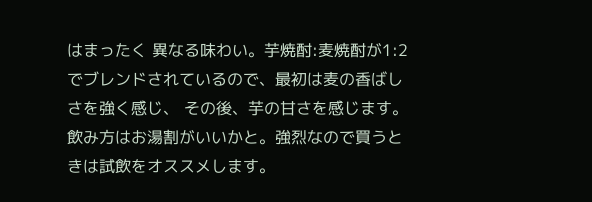はまったく 異なる味わい。芋焼酎:麦焼酎が1:2でブレンドされているので、最初は麦の香ばしさを強く感じ、 その後、芋の甘さを感じます。飲み方はお湯割がいいかと。強烈なので買うときは試飲をオススメします。